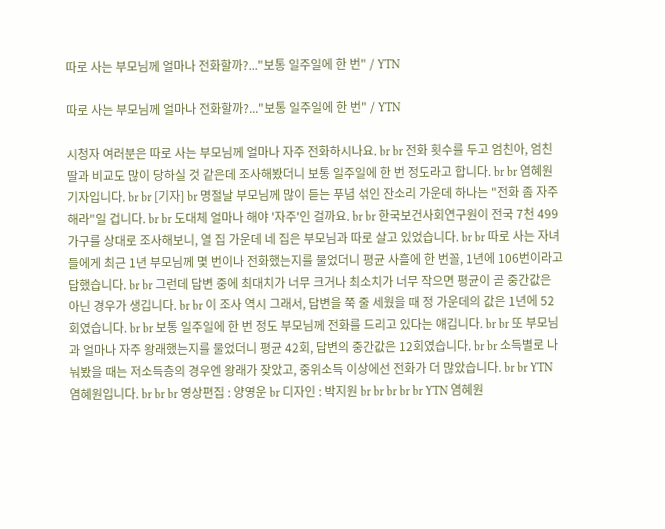따로 사는 부모님께 얼마나 전화할까?..."보통 일주일에 한 번" / YTN

따로 사는 부모님께 얼마나 전화할까?..."보통 일주일에 한 번" / YTN

시청자 여러분은 따로 사는 부모님께 얼마나 자주 전화하시나요. br br 전화 횟수를 두고 엄친아, 엄친딸과 비교도 많이 당하실 것 같은데 조사해봤더니 보통 일주일에 한 번 정도라고 합니다. br br 염혜원 기자입니다. br br [기자] br 명절날 부모님께 많이 듣는 푸념 섞인 잔소리 가운데 하나는 "전화 좀 자주 해라"일 겁니다. br br 도대체 얼마나 해야 '자주'인 걸까요. br br 한국보건사회연구원이 전국 7천 499가구를 상대로 조사해보니, 열 집 가운데 네 집은 부모님과 따로 살고 있었습니다. br br 따로 사는 자녀들에게 최근 1년 부모님께 몇 번이나 전화했는지를 물었더니 평균 사흘에 한 번꼴, 1년에 106번이라고 답했습니다. br br 그런데 답변 중에 최대치가 너무 크거나 최소치가 너무 작으면 평균이 곧 중간값은 아닌 경우가 생깁니다. br br 이 조사 역시 그래서, 답변을 쭉 줄 세웠을 때 정 가운데의 값은 1년에 52회였습니다. br br 보통 일주일에 한 번 정도 부모님께 전화를 드리고 있다는 얘깁니다. br br 또 부모님과 얼마나 자주 왕래했는지를 물었더니 평균 42회, 답변의 중간값은 12회였습니다. br br 소득별로 나눠봤을 때는 저소득층의 경우엔 왕래가 잦았고, 중위소득 이상에선 전화가 더 많았습니다. br br YTN 염혜원입니다. br br br 영상편집 : 양영운 br 디자인 : 박지원 br br br br br YTN 염혜원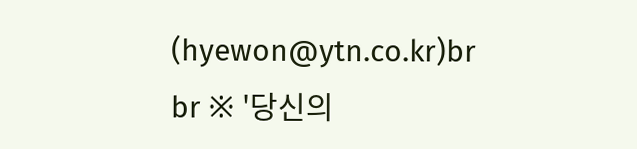(hyewon@ytn.co.kr)br br ※ '당신의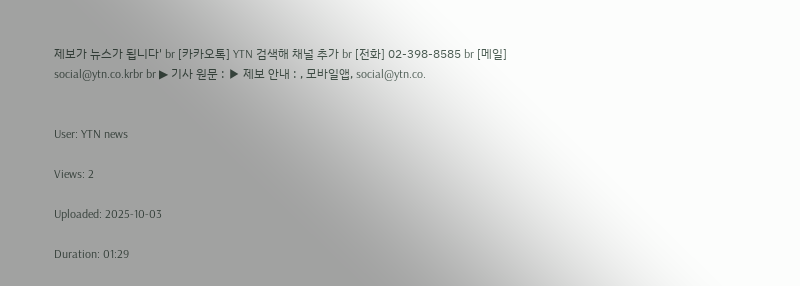제보가 뉴스가 됩니다' br [카카오톡] YTN 검색해 채널 추가 br [전화] 02-398-8585 br [메일] social@ytn.co.krbr br ▶ 기사 원문 : ▶ 제보 안내 : , 모바일앱, social@ytn.co.


User: YTN news

Views: 2

Uploaded: 2025-10-03

Duration: 01:29